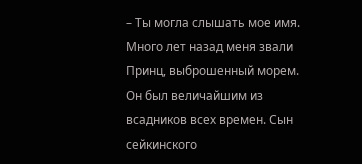– Ты могла слышать мое имя. Много лет назад меня звали Принц, выброшенный морем.
Он был величайшим из всадников всех времен. Сын сейкинского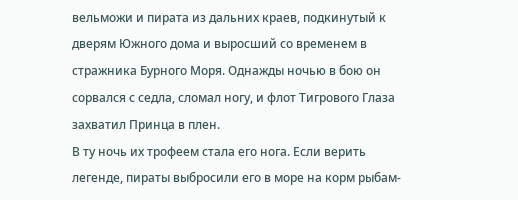вельможи и пирата из дальних краев, подкинутый к дверям Южного дома и выросший со временем в стражника Бурного Моря. Однажды ночью в бою он сорвался с седла, сломал ногу, и флот Тигрового Глаза захватил Принца в плен.
В ту ночь их трофеем стала его нога. Если верить легенде, пираты выбросили его в море на корм рыбам-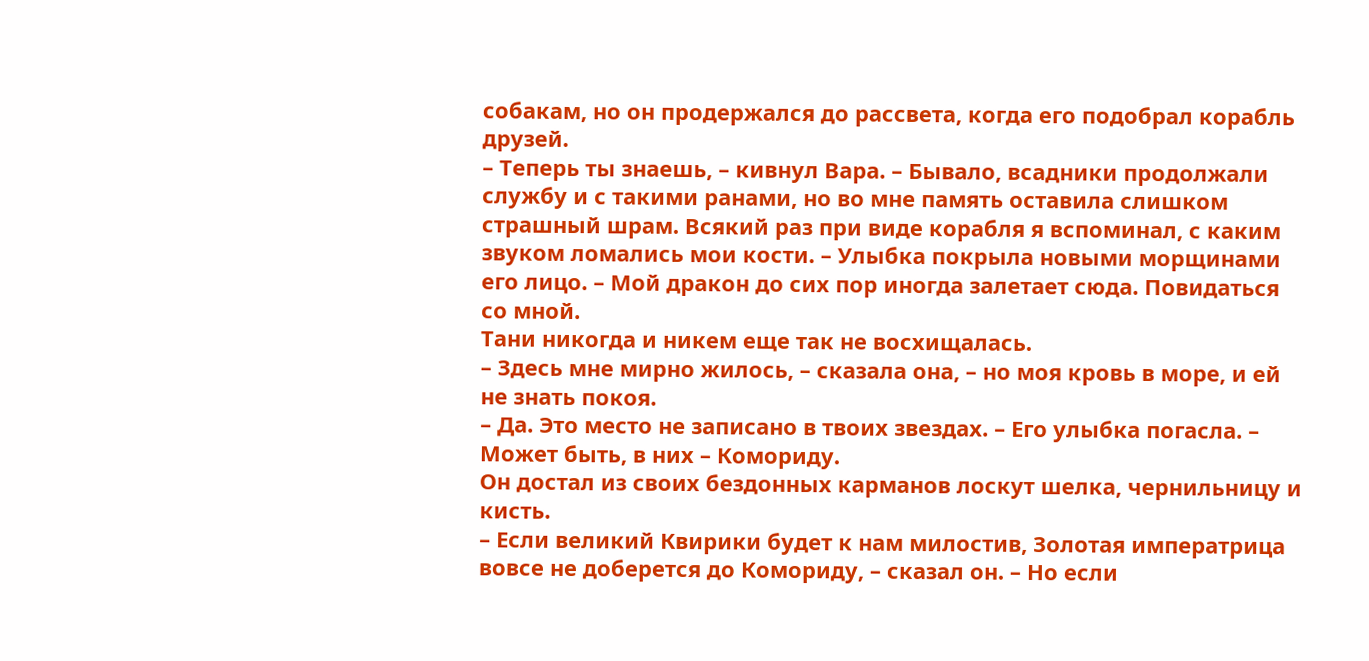собакам, но он продержался до рассвета, когда его подобрал корабль друзей.
– Теперь ты знаешь, – кивнул Вара. – Бывало, всадники продолжали службу и с такими ранами, но во мне память оставила слишком страшный шрам. Всякий раз при виде корабля я вспоминал, с каким звуком ломались мои кости. – Улыбка покрыла новыми морщинами его лицо. – Мой дракон до сих пор иногда залетает сюда. Повидаться со мной.
Тани никогда и никем еще так не восхищалась.
– Здесь мне мирно жилось, – сказала она, – но моя кровь в море, и ей не знать покоя.
– Да. Это место не записано в твоих звездах. – Его улыбка погасла. – Может быть, в них – Комориду.
Он достал из своих бездонных карманов лоскут шелка, чернильницу и кисть.
– Если великий Квирики будет к нам милостив, Золотая императрица вовсе не доберется до Комориду, – сказал он. – Но если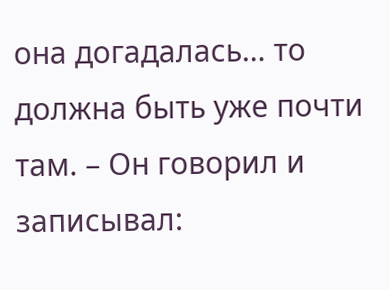она догадалась… то должна быть уже почти там. – Он говорил и записывал: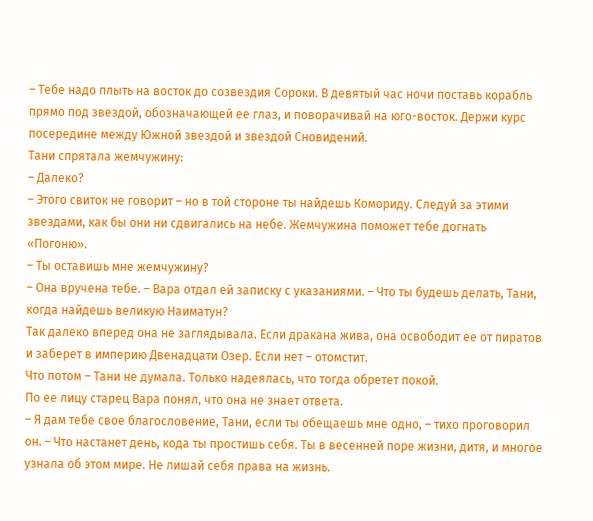– Тебе надо плыть на восток до созвездия Сороки. В девятый час ночи поставь корабль прямо под звездой, обозначающей ее глаз, и поворачивай на юго-восток. Держи курс посередине между Южной звездой и звездой Сновидений.
Тани спрятала жемчужину:
– Далеко?
– Этого свиток не говорит – но в той стороне ты найдешь Комориду. Следуй за этими звездами, как бы они ни сдвигались на небе. Жемчужина поможет тебе догнать «Погоню».
– Ты оставишь мне жемчужину?
– Она вручена тебе. – Вара отдал ей записку с указаниями. – Что ты будешь делать, Тани, когда найдешь великую Наиматун?
Так далеко вперед она не заглядывала. Если дракана жива, она освободит ее от пиратов и заберет в империю Двенадцати Озер. Если нет – отомстит.
Что потом – Тани не думала. Только надеялась, что тогда обретет покой.
По ее лицу старец Вара понял, что она не знает ответа.
– Я дам тебе свое благословение, Тани, если ты обещаешь мне одно, – тихо проговорил он. – Что настанет день, кода ты простишь себя. Ты в весенней поре жизни, дитя, и многое узнала об этом мире. Не лишай себя права на жизнь.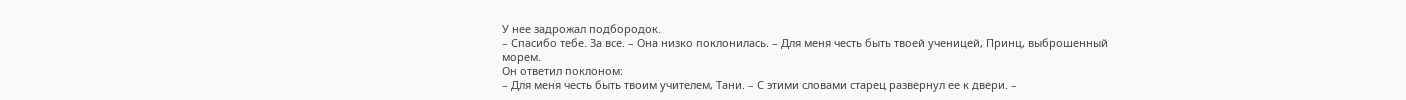У нее задрожал подбородок.
– Спасибо тебе. За все. – Она низко поклонилась. – Для меня честь быть твоей ученицей, Принц, выброшенный морем.
Он ответил поклоном:
– Для меня честь быть твоим учителем, Тани. – С этими словами старец развернул ее к двери. –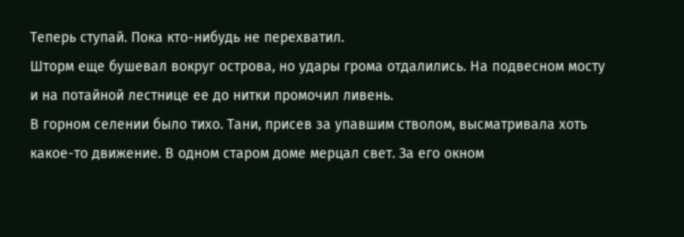Теперь ступай. Пока кто-нибудь не перехватил.
Шторм еще бушевал вокруг острова, но удары грома отдалились. На подвесном мосту и на потайной лестнице ее до нитки промочил ливень.
В горном селении было тихо. Тани, присев за упавшим стволом, высматривала хоть какое-то движение. В одном старом доме мерцал свет. За его окном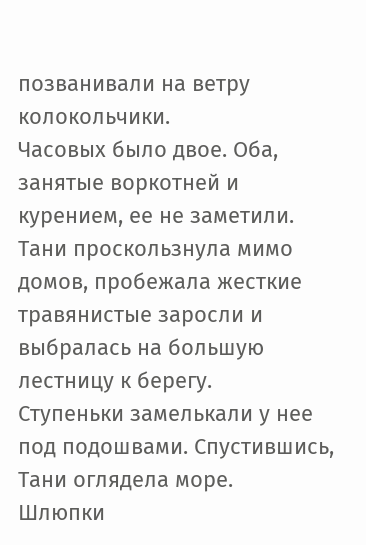позванивали на ветру колокольчики.
Часовых было двое. Оба, занятые воркотней и курением, ее не заметили. Тани проскользнула мимо домов, пробежала жесткие травянистые заросли и выбралась на большую лестницу к берегу.
Ступеньки замелькали у нее под подошвами. Спустившись, Тани оглядела море.
Шлюпки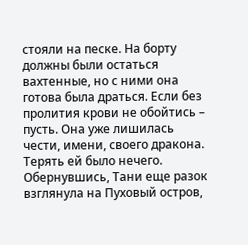стояли на песке. На борту должны были остаться вахтенные, но с ними она готова была драться. Если без пролития крови не обойтись – пусть. Она уже лишилась чести, имени, своего дракона. Терять ей было нечего.
Обернувшись, Тани еще разок взглянула на Пуховый остров,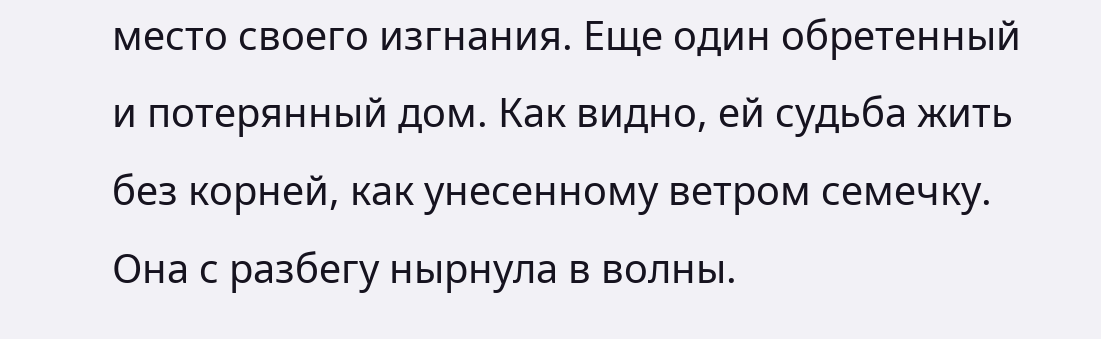место своего изгнания. Еще один обретенный и потерянный дом. Как видно, ей судьба жить без корней, как унесенному ветром семечку.
Она с разбегу нырнула в волны.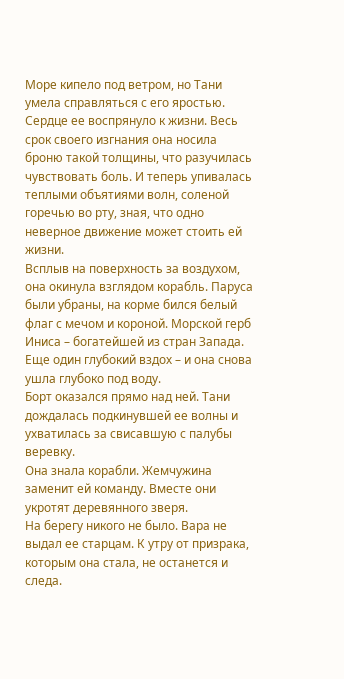Море кипело под ветром, но Тани умела справляться с его яростью.
Сердце ее воспрянуло к жизни. Весь срок своего изгнания она носила броню такой толщины, что разучилась чувствовать боль. И теперь упивалась теплыми объятиями волн, соленой горечью во рту, зная, что одно неверное движение может стоить ей жизни.
Всплыв на поверхность за воздухом, она окинула взглядом корабль. Паруса были убраны, на корме бился белый флаг с мечом и короной. Морской герб Иниса – богатейшей из стран Запада. Еще один глубокий вздох – и она снова ушла глубоко под воду.
Борт оказался прямо над ней. Тани дождалась подкинувшей ее волны и ухватилась за свисавшую с палубы веревку.
Она знала корабли. Жемчужина заменит ей команду. Вместе они укротят деревянного зверя.
На берегу никого не было. Вара не выдал ее старцам. К утру от призрака, которым она стала, не останется и следа.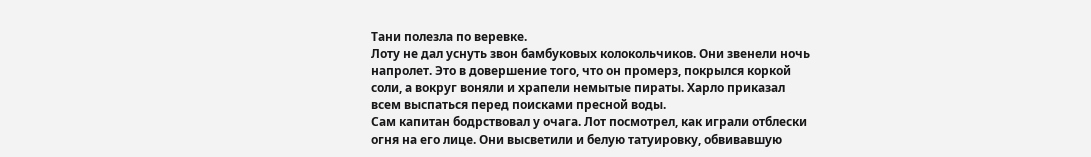Тани полезла по веревке.
Лоту не дал уснуть звон бамбуковых колокольчиков. Они звенели ночь напролет. Это в довершение того, что он промерз, покрылся коркой соли, а вокруг воняли и храпели немытые пираты. Харло приказал всем выспаться перед поисками пресной воды.
Сам капитан бодрствовал у очага. Лот посмотрел, как играли отблески огня на его лице. Они высветили и белую татуировку, обвивавшую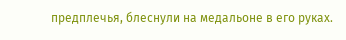предплечья, блеснули на медальоне в его руках.